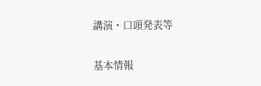講演・口頭発表等

基本情報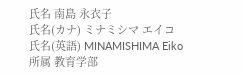氏名 南島 永衣子
氏名(カナ) ミナミシマ エイコ
氏名(英語) MINAMISHIMA Eiko
所属 教育学部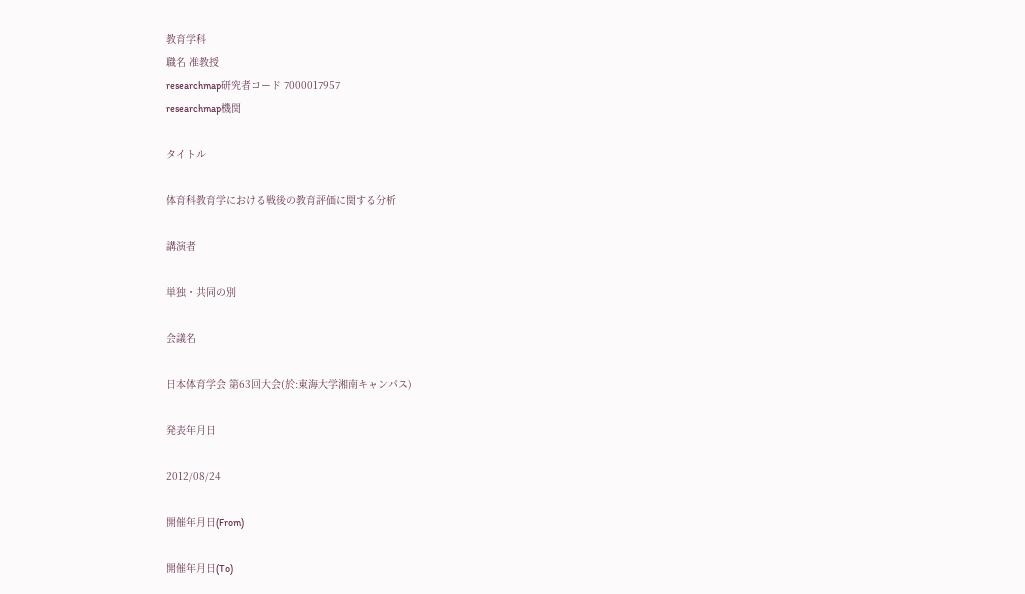教育学科
職名 准教授
researchmap研究者コード 7000017957
researchmap機関

タイトル

体育科教育学における戦後の教育評価に関する分析

講演者

単独・共同の別

会議名

日本体育学会 第63回大会(於:東海大学湘南キャンパス)

発表年月日

2012/08/24

開催年月日(From)

開催年月日(To)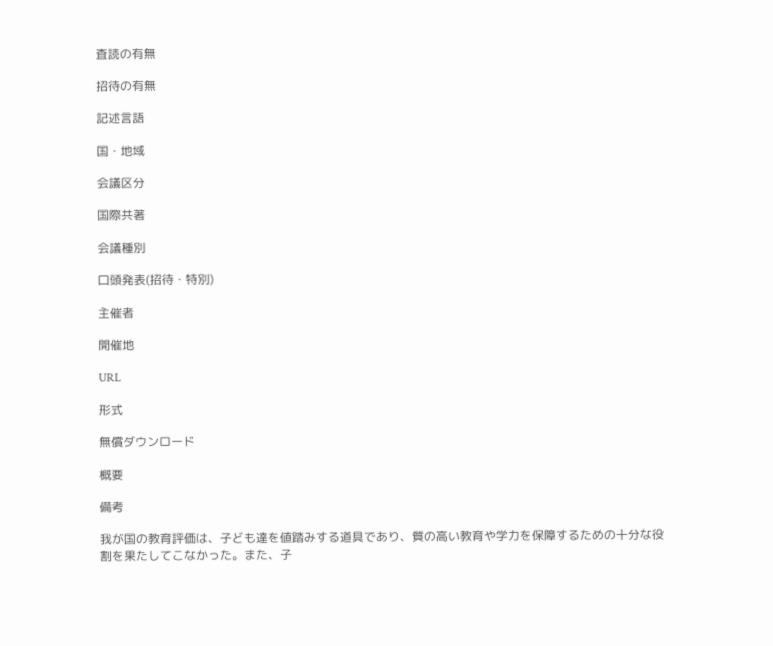査読の有無

招待の有無

記述言語

国・地域

会議区分

国際共著

会議種別

口頭発表(招待・特別)

主催者

開催地

URL

形式

無償ダウンロード

概要

備考

我が国の教育評価は、子ども達を値踏みする道具であり、質の高い教育や学力を保障するための十分な役割を果たしてこなかった。また、子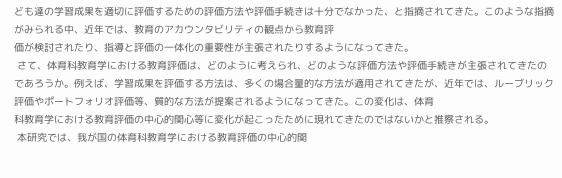ども達の学習成果を適切に評価するための評価方法や評価手続きは十分でなかった、と指摘されてきた。このような指摘がみられる中、近年では、教育のアカウンタビリティの観点から教育評
価が検討されたり、指導と評価の一体化の重要性が主張されたりするようになってきた。
 さて、体育科教育学における教育評価は、どのように考えられ、どのような評価方法や評価手続きが主張されてきたのであろうか。例えば、学習成果を評価する方法は、多くの場合量的な方法が適用されてきたが、近年では、ルーブリック評価やポートフォリオ評価等、質的な方法が提案されるようになってきた。この変化は、体育
科教育学における教育評価の中心的関心等に変化が起こったために現れてきたのではないかと推察される。
 本研究では、我が国の体育科教育学における教育評価の中心的関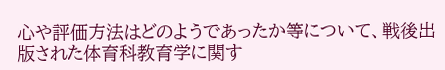心や評価方法はどのようであったか等について、戦後出版された体育科教育学に関す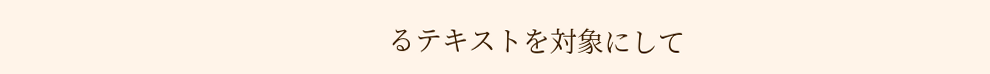るテキストを対象にして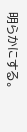明らかにする。